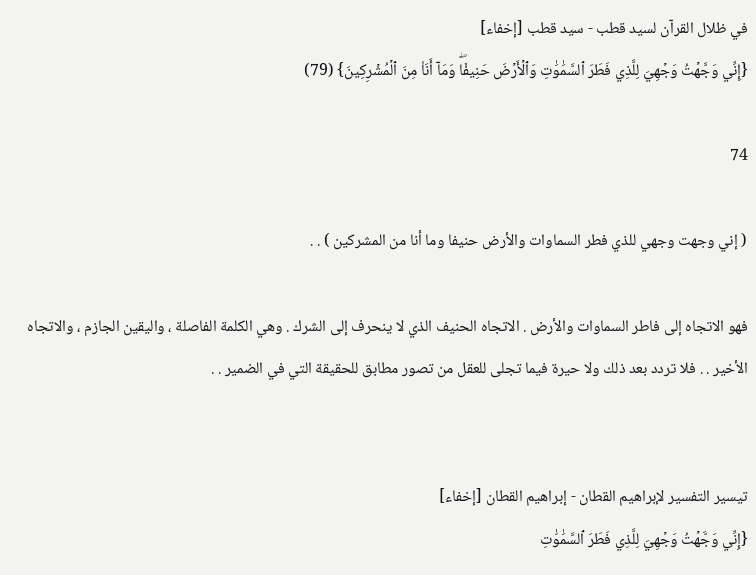في ظلال القرآن لسيد قطب - سيد قطب [إخفاء]
{إِنِّي وَجَّهۡتُ وَجۡهِيَ لِلَّذِي فَطَرَ ٱلسَّمَٰوَٰتِ وَٱلۡأَرۡضَ حَنِيفٗاۖ وَمَآ أَنَا۠ مِنَ ٱلۡمُشۡرِكِينَ} (79)

74

( إني وجهت وجهي للذي فطر السماوات والأرض حنيفا وما أنا من المشركين ) . .

فهو الاتجاه إلى فاطر السماوات والأرض . الاتجاه الحنيف الذي لا ينحرف إلى الشرك . وهي الكلمة الفاصلة ، واليقين الجازم ، والاتجاه الأخير . . فلا تردد بعد ذلك ولا حيرة فيما تجلى للعقل من تصور مطابق للحقيقة التي في الضمير . .


تيسير التفسير لإبراهيم القطان - إبراهيم القطان [إخفاء]
{إِنِّي وَجَّهۡتُ وَجۡهِيَ لِلَّذِي فَطَرَ ٱلسَّمَٰوَٰتِ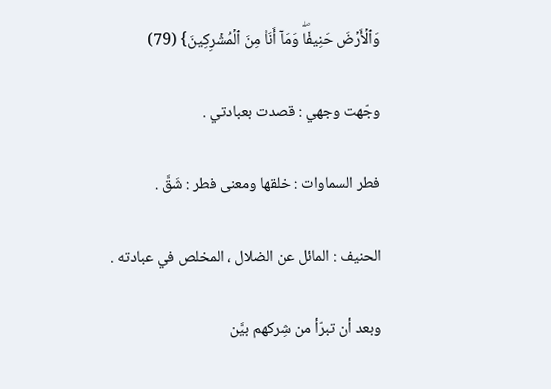وَٱلۡأَرۡضَ حَنِيفٗاۖ وَمَآ أَنَا۠ مِنَ ٱلۡمُشۡرِكِينَ} (79)

وجّهت وجهي : قصدت بعبادتي .

فطر السماوات : خلقها ومعنى فطر : شَقَّ .

الحنيف : المائل عن الضلال ، المخلص في عبادته .

وبعد أن تبرّأ من شِركهم بيَّن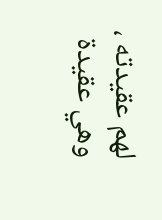لهم عقيدته ، وهي عقيدة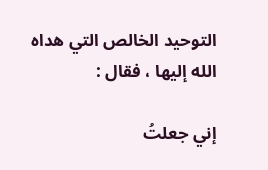التوحيد الخالص التي هداه الله إليها ، فقال :

إني جعلتُ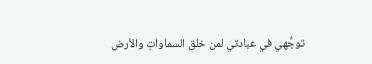توجُّهي في عبادتي لمن خلق السماواتِ والأرض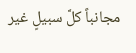مجانباً كلَّ سبيلٍ غير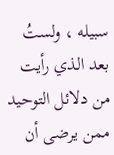سبيله ، ولستُ بعد الذي رأيت من دلائل التوحيد ممن يرضى أن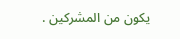يكون من المشركين .